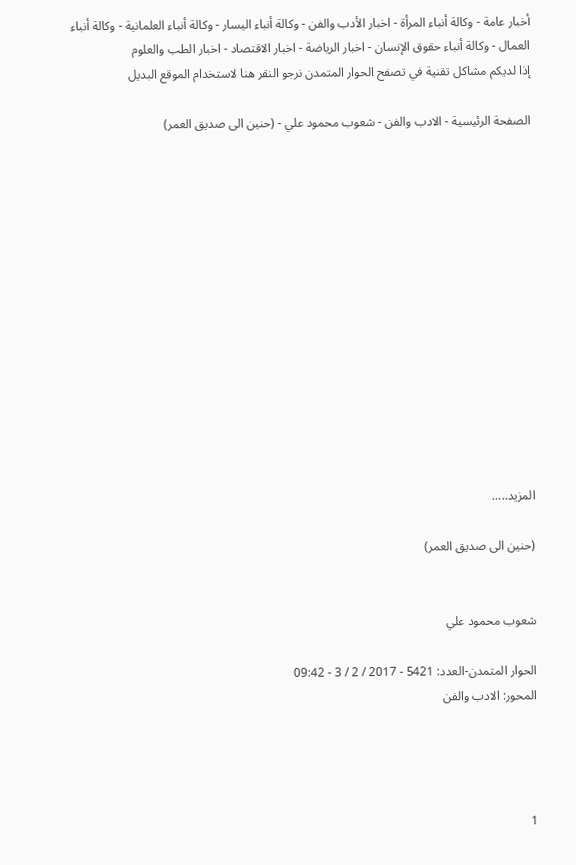أخبار عامة - وكالة أنباء المرأة - اخبار الأدب والفن - وكالة أنباء اليسار - وكالة أنباء العلمانية - وكالة أنباء العمال - وكالة أنباء حقوق الإنسان - اخبار الرياضة - اخبار الاقتصاد - اخبار الطب والعلوم
إذا لديكم مشاكل تقنية في تصفح الحوار المتمدن نرجو النقر هنا لاستخدام الموقع البديل

الصفحة الرئيسية - الادب والفن - شعوب محمود علي - (حنين الى صديق العمر)














المزيد.....

(حنين الى صديق العمر)


شعوب محمود علي

الحوار المتمدن-العدد: 5421 - 2017 / 2 / 3 - 09:42
المحور: الادب والفن




1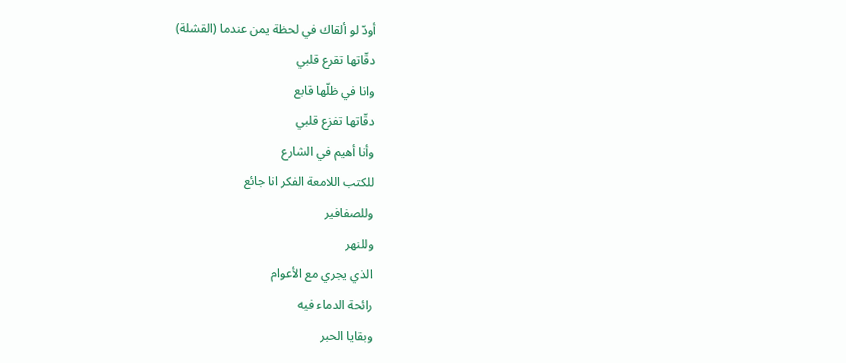أودّ لو ألقاك في لحظة يمن عندما (القشلة)
دقّاتها تقرع قلبي
وانا في ظلّها قابع
دقّاتها تفزع قلبي
وأنا أهيم في الشارع
للكتب اللامعة الفكر انا جائع
وللصفافير
وللنهر
الذي يجري مع الأعوام
رائحة الدماء فيه
وبقايا الحبر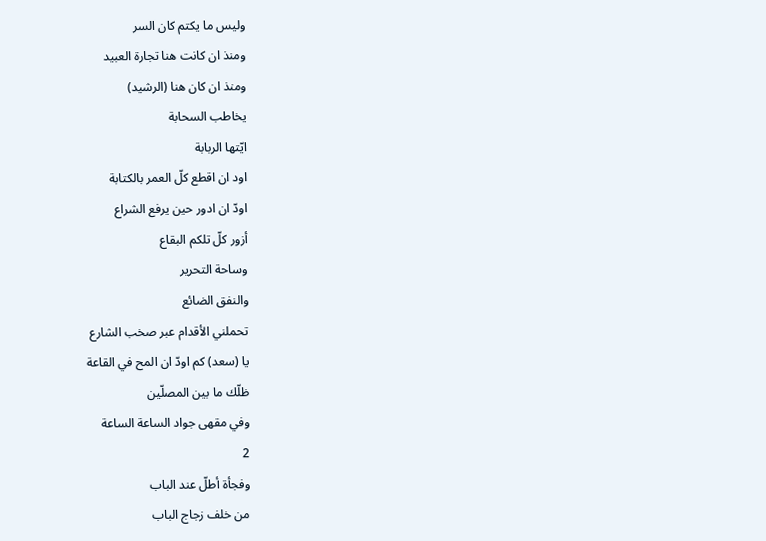وليس ما يكتم كان السر
ومنذ ان كانت هنا تجارة العبيد
ومنذ ان كان هنا (الرشيد)
يخاطب السحابة
ايّتها الربابة
اود ان اقطع كلّ العمر بالكتابة
اودّ ان ادور حين يرفع الشراع
أزور كلّ تلكم البقاع
وساحة التحرير
والنفق الضائع
تحملني الأقدام عبر صخب الشارع
يا (سعد) كم اودّ ان المح في القاعة
ظلّك ما بين المصلّين
وفي مقهى جواد الساعة الساعة
2
وفجأة أطلّ عند الباب
من خلف زجاج الباب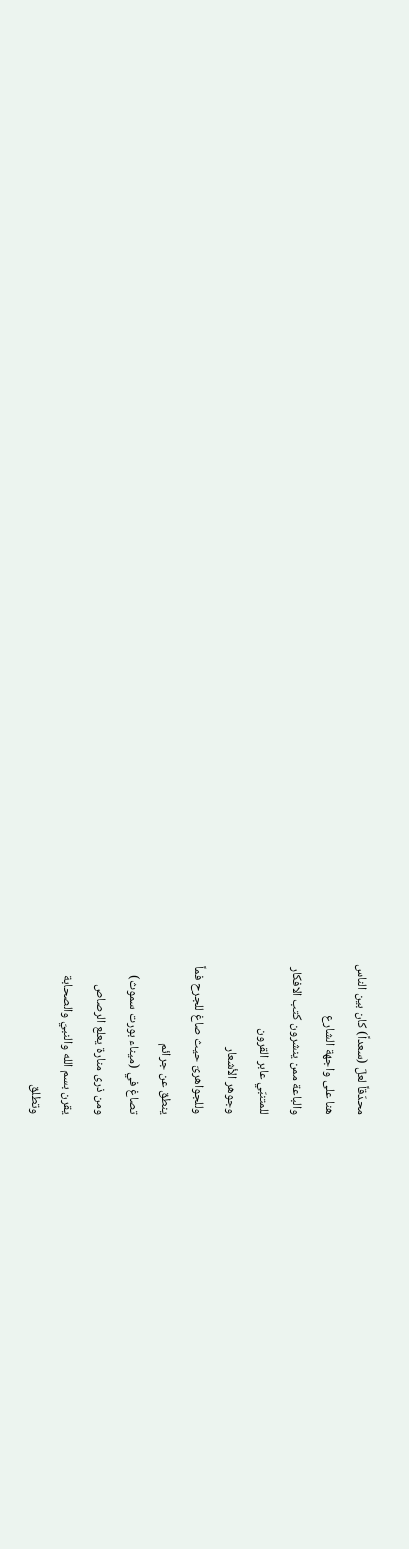محدّقاً لعلّ (سعداً) كان بين الناس
هنا على واجهة الشارع
والباعة ممن ينشرون كتب الافكار
للمتنبّي عابر القرون
وجوهر الأشعار
وللجواهرىّ حيث صاغ للجرح فماً
ينطق عن جرائم
تصاغ في (ميناء بورت سموث)
ومن ذرى منارة يعلع الرصاص
يقرن بسم الله والنبيّ والصحابة
وتطلق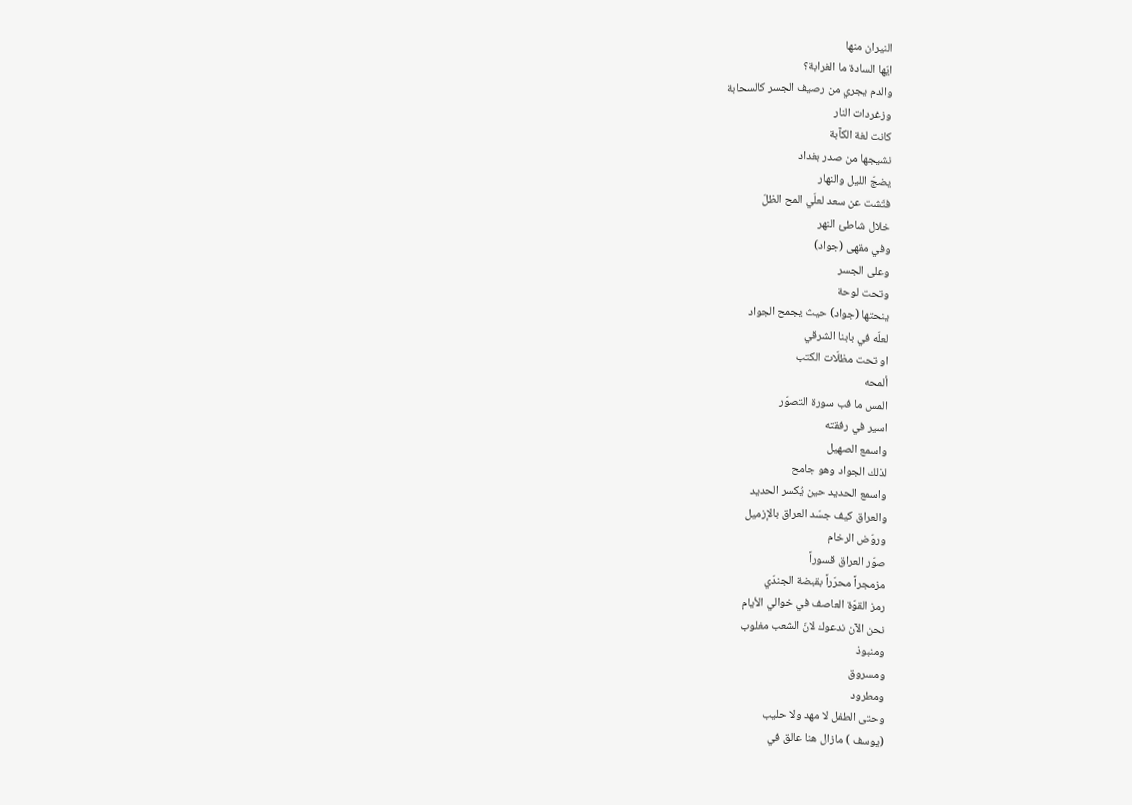النيران منها
ايّها السادة ما الغرابة؟
والدم يجري من رصيف الجسر كالسحابة
وزغردات النار
كانت لغة الكآبة
نشيجها من صدر بغداد
يضجّ الليل والنهار
فتّشت عن سعد لعلّي المح الظلّ
خلال شاطئ النهر
وفي مقهى (جواد)
وعلى الجسر
وتحت لوحة
ينحتها (جواد) حيث يجمح الجواد
لعلّه في بابنا الشرقي
او تحت مظلّات الكتب
ألمحه
المس ما فب سورة التصوّر
اسير في رفقته
واسمع الصهيل
لذلك الجواد وهو جامح
واسمع الحديد حين يُكسر الحديد
والعراق كيف جسّد العراق بالإزميل
وروّض الرخام
صوّر العراق قسوراً
مزمجراً محرّراً بقبضة الجندّي
رمز القوّة العاصف في خوالي الأيام
نحن الآن ندعوك لانّ الشعب مغلوب
ومنبوذ
ومسروق
ومطرود
وحتى الطفل لا مهد ولا حليب
(يوسف ) مازال هنا عالق في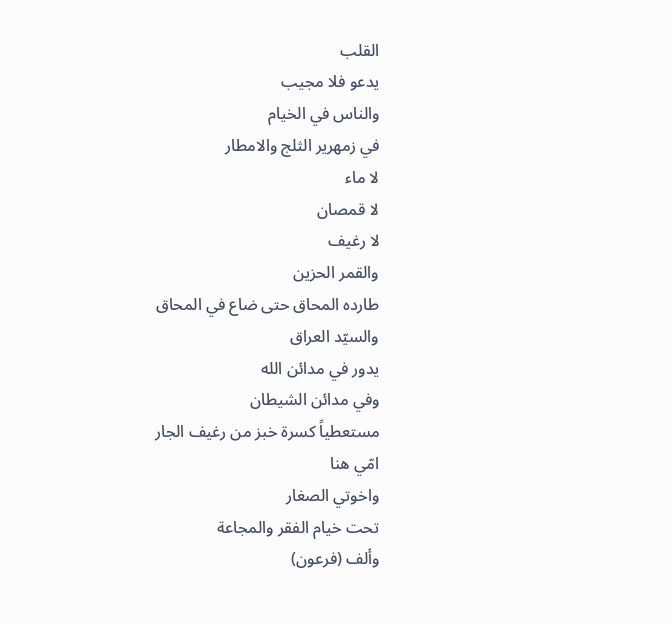القلب
يدعو فلا مجيب
والناس في الخيام
في زمهرير الثلج والامطار
لا ماء
لا قمصان
لا رغيف
والقمر الحزين
طارده المحاق حتى ضاع في المحاق
والسيّد العراق
يدور في مدائن الله
وفي مدائن الشيطان
مستعطياً كسرة خبز من رغيف الجار
امّي هنا
واخوتي الصغار
تحت خيام الفقر والمجاعة
وألف (فرعون)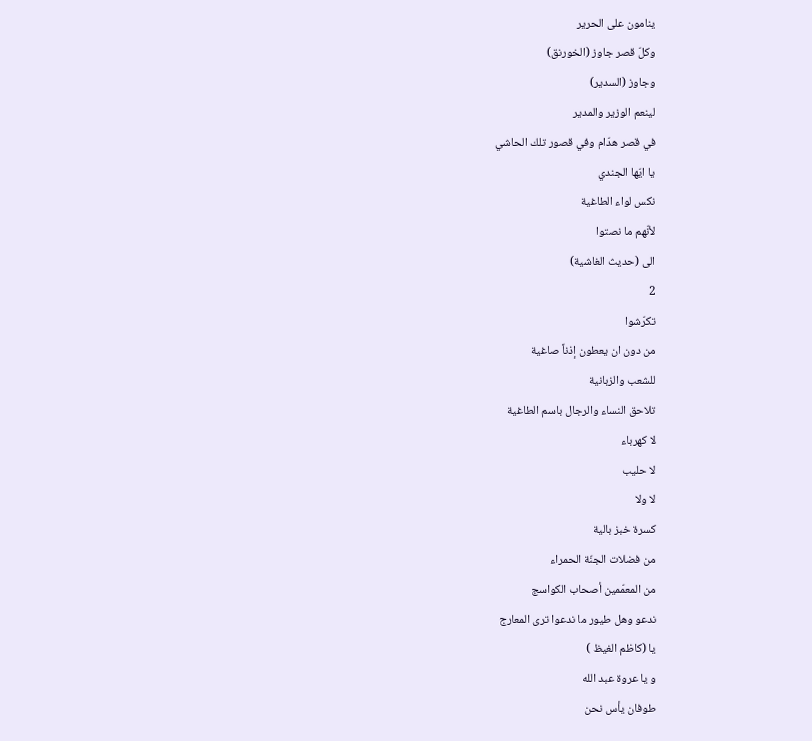ينامون على الحرير
وكلّ قصر جاوز (الخورنق)
وجاوز (السدير)
لينعم الوزير والمدير
في قصر هدّام وفي قصور تلك الحاشي
يا ايّها الجندي
نكس لواء الطاغية
لأنّهم ما نصتوا
الى (حديث الغاشية)
2
تكرّشوا
من دون ان يعطون إذناً صاغية
للشعب والزبانية
تلاحق النساء والرجال باسم الطاغية
لا كهرباء
لا حليب
لا ولا
كسرة خبز بالية
من فضلات الجنّة الحمراء
من المعمّمين أصحاب الكواسج
ندعو وهل طيور ما ندعوا ترى المعارج
يا (كاظم الغيظ )
و يا عروة عبد الله
طوفان يأس نحن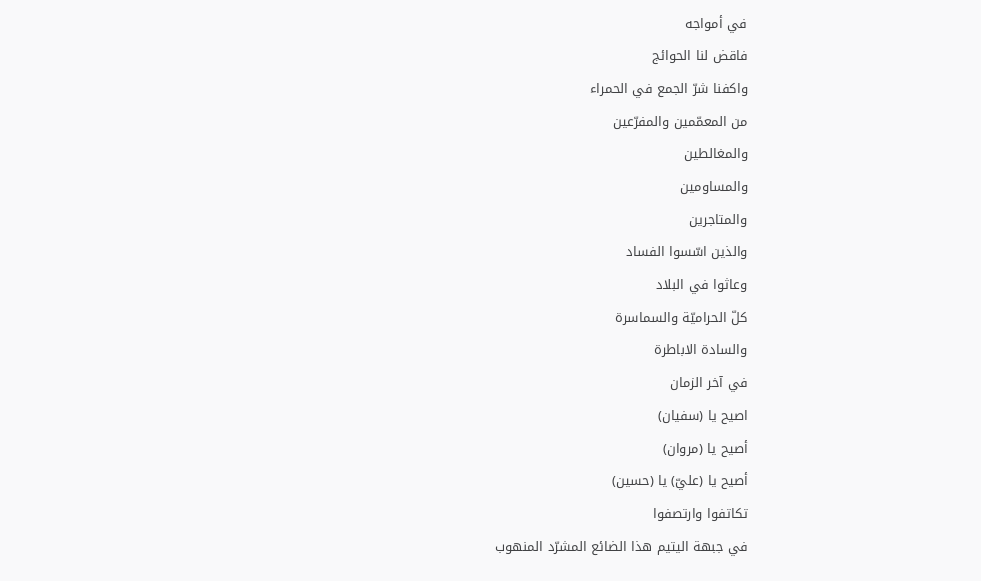في أمواجه
فاقض لنا الحوائج
واكفنا شرّ الجمع في الحمراء
من المعمّمين والمفرّعين
والمغالطين
والمساومين
والمتاجرين
والذين اسّسوا الفساد
وعاثوا في البلاد
كلّ الحراميّة والسماسرة
والسادة الاباطرة
في آخر الزمان
اصيح يا (سفيان)
أصيح يا (مروان)
أصيح يا (عليّ) يا (حسين)
تكاتفوا وارتصفوا
في جبهة اليتيم هذا الضائع المشرّد المنهوب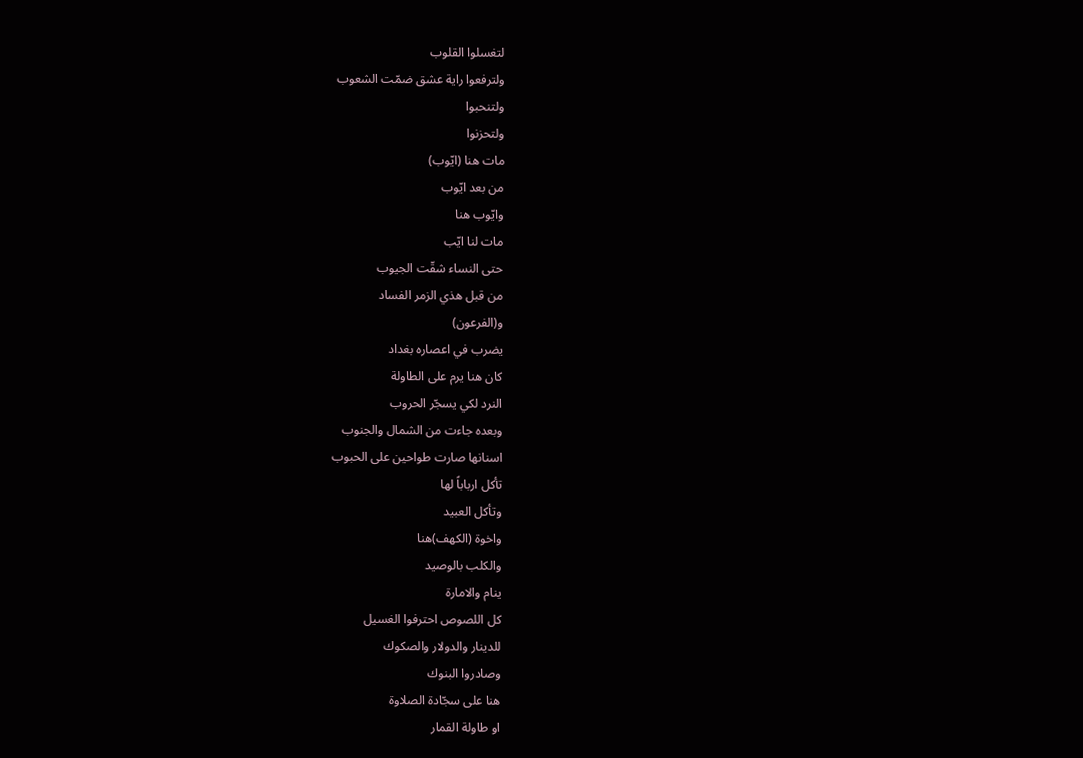لتغسلوا القلوب
ولترفعوا راية عشق ضمّت الشعوب
ولتنحبوا
ولتحزنوا
مات هنا (ايّوب)
من بعد ايّوب
وايّوب هنا
مات لنا ايّب
حتى النساء شقّت الجيوب
من قبل هذي الزمر الفساد
و(الفرعون)
يضرب في اعصاره بغداد
كان هنا يرم على الطاولة
النرد لكي يسجّر الحروب
وبعده جاءت من الشمال والجنوب
اسنانها صارت طواحين على الحبوب
تأكل ارباباً لها
وتأكل العبيد
واخوة (الكهف)هنا
والكلب بالوصيد
ينام والامارة
كل اللصوص احترفوا الغسيل
للدينار والدولار والصكوك
وصادروا البنوك
هنا على سجّادة الصلاوة
او طاولة القمار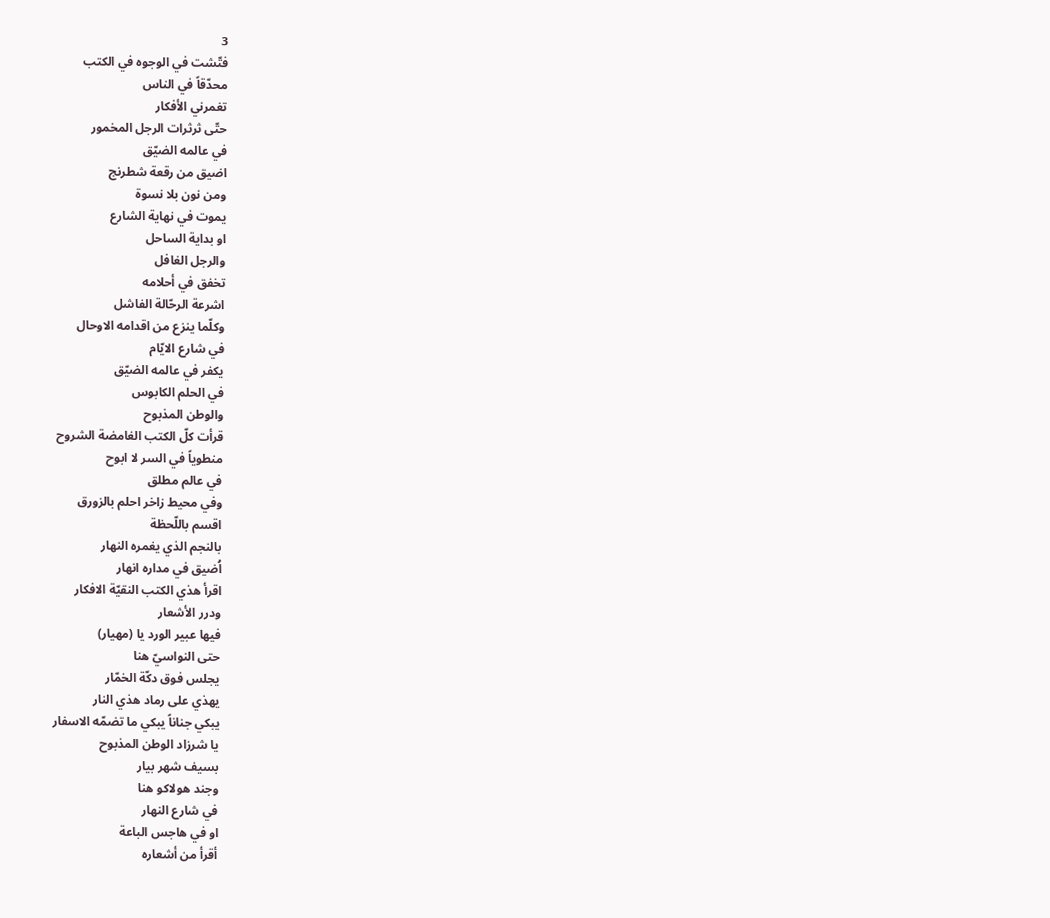3
فتّشت في الوجوه في الكتب
محدّقاً في الناس
تغمرني الأفكار
حتّى ثرثرات الرجل المخمور
في عالمه الضيّق
اضيق من رقعة شطرنج
ومن نون بلا نسوة
يموت في نهاية الشارع
او بداية الساحل
والرجل الغافل
تخفق في أحلامه
اشرعة الرحّالة الفاشل
وكلّما ينزع من اقدامه الاوحال
في شارع الايّام
يكفر في عالمه الضيّق
في الحلم الكابوس
والوطن المذبوح
قرأت كلّ الكتب الغامضة الشروح
منطوياً في السر لا ابوح
في عالم مطلق
وفي محيط زاخر احلم بالزورق
اقسم باللّحظة
بالنجم الذي يغمره النهار
اُضيق في مداره انهار
اقرأ هذي الكتب النقيّة الافكار
ودرر الأشعار
فيها عبير الورد يا (مهيار)
حتى النواسيّ هنا
يجلس فوق دكّة الخمّار
يهذي على رماد هذي النار
يبكي جناناً يبكي ما تضمّه الاسفار
يا شرزاد الوطن المذبوح
بسيف شهر بيار
وجند هولاكو هنا
في شارع النهار
او في هاجس الباعة
أقرأ من أشعاره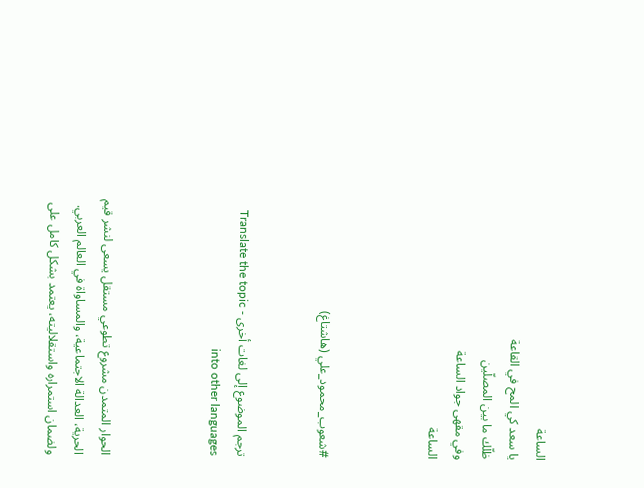الساعة
يا سعد كي المح في القاعة
ظلّك ما بين المصلّين
وفي مقهى جواد الساعة
الساعة



#شعوب_محمود_علي (هاشتاغ)


ترجم الموضوع إلى لغات أخرى - Translate the topic into other languages



الحوار المتمدن مشروع تطوعي مستقل يسعى لنشر قيم الحرية، العدالة الاجتماعية، والمساواة في العالم العربي. ولضمان استمراره واستقلاليته، يعتمد بشكل كامل على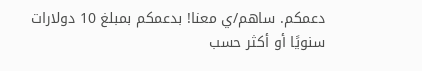دعمكم. ساهم/ي معنا! بدعمكم بمبلغ 10 دولارات سنويًا أو أكثر حسب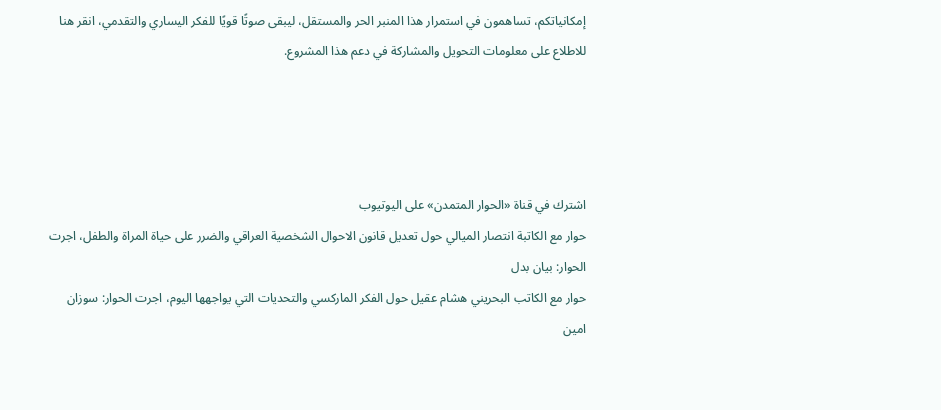إمكانياتكم، تساهمون في استمرار هذا المنبر الحر والمستقل، ليبقى صوتًا قويًا للفكر اليساري والتقدمي، انقر هنا للاطلاع على معلومات التحويل والمشاركة في دعم هذا المشروع.




اشترك في قناة «الحوار المتمدن» على اليوتيوب
حوار مع الكاتبة انتصار الميالي حول تعديل قانون الاحوال الشخصية العراقي والضرر على حياة المراة والطفل، اجرت الحوار: بيان بدل
حوار مع الكاتب البحريني هشام عقيل حول الفكر الماركسي والتحديات التي يواجهها اليوم، اجرت الحوار: سوزان امين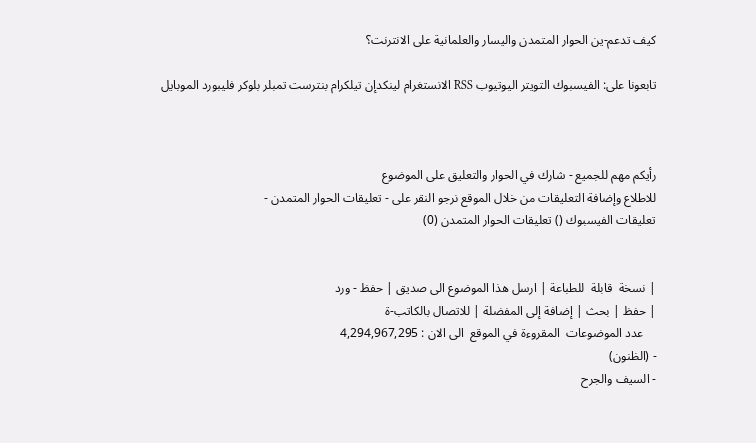كيف تدعم-ين الحوار المتمدن واليسار والعلمانية على الانترنت؟

تابعونا على: الفيسبوك التويتر اليوتيوب RSS الانستغرام لينكدإن تيلكرام بنترست تمبلر بلوكر فليبورد الموبايل



رأيكم مهم للجميع - شارك في الحوار والتعليق على الموضوع
للاطلاع وإضافة التعليقات من خلال الموقع نرجو النقر على - تعليقات الحوار المتمدن -
تعليقات الفيسبوك () تعليقات الحوار المتمدن (0)


| نسخة  قابلة  للطباعة | ارسل هذا الموضوع الى صديق | حفظ - ورد
| حفظ | بحث | إضافة إلى المفضلة | للاتصال بالكاتب-ة
    عدد الموضوعات  المقروءة في الموقع  الى الان : 4,294,967,295
- (الظنون)
- السيف والجرح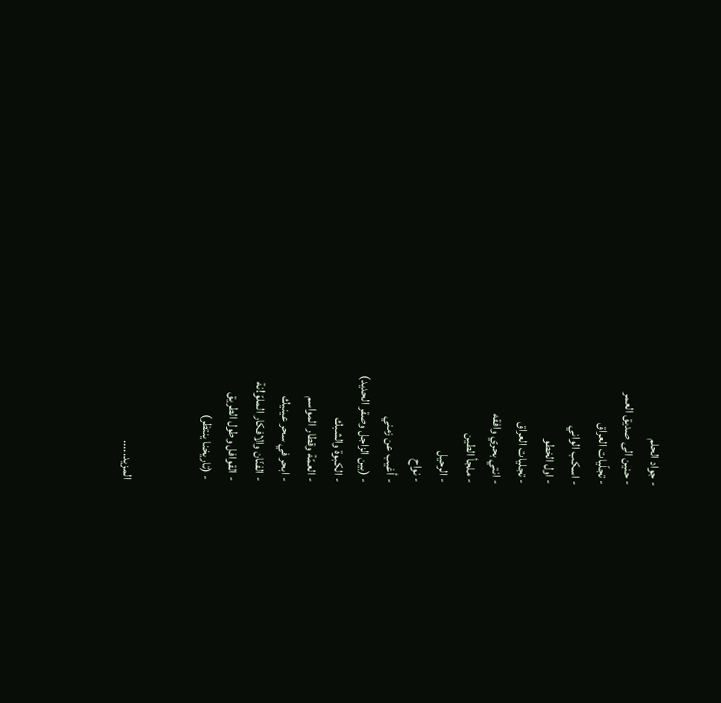- جواد الحلم
- حنين الى صديق العمر
- تجلّيات العراق
- اسكب الواني
- اول الخطو
- تجليات العراق
- انتي بحري وافقه
- ملجأ الطين
- الرحيل
- نواح
- أغيب عن زمني
- (بين الزاجل وصقر الحديد)
- الكبوة والشبك
- العمّة وقطار المواسم
- ابحر في سحر عينيك
- الفنّان والافكار الملوّ!نة
- القوافل وطول الطريق
- (تاريخنا ينتظر)


المزيد.....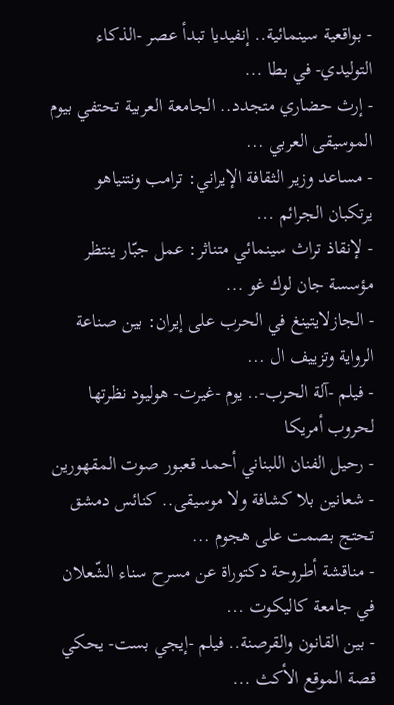- بواقعية سينمائية.. إنفيديا تبدأ عصر -الذكاء التوليدي- في بطا ...
- إرث حضاري متجدد.. الجامعة العربية تحتفي بيوم الموسيقى العربي ...
- مساعد وزير الثقافة الإيراني: ترامب ونتنياهو يرتكبان الجرائم ...
- لإنقاذ تراث سينمائي متناثر: عمل جبّار ينتظر مؤسسة جان لوك غو ...
- الجازلايتينغ في الحرب على إيران: بين صناعة الرواية وتزييف ال ...
- فيلم -آلة الحرب-.. يوم -غيرت- هوليود نظرتها لحروب أمريكا
- رحيل الفنان اللبناني أحمد قعبور صوت المقهورين
- شعانين بلا كشافة ولا موسيقى.. كنائس دمشق تحتج بصمت على هجوم ...
- مناقشة أطروحة دكتوراة عن مسرح سناء الشّعلان في جامعة كاليكوت ...
- بين القانون والقرصنة.. فيلم -إيجي بست- يحكي قصة الموقع الأكث ...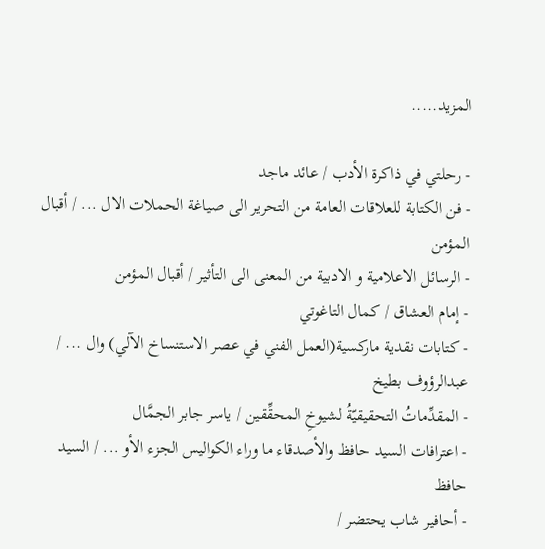المزيد.....

- رحلتي في ذاكرة الأدب / عائد ماجد
- فن الكتابة للعلاقات العامة من التحرير الى صياغة الحملات الال ... / أقبال المؤمن
- الرسائل الاعلامية و الادبية من المعنى الى التأثير / أقبال المؤمن
- إمام العشاق / كمال التاغوتي
- كتابات نقدية ماركسية(العمل الفني في عصر الاستنساخ الآلي) وال ... / عبدالرؤوف بطيخ
- المقدِّماتُ التحقيقيّةُ لشيوخِ المحقِّقين / ياسر جابر الجمَّال
- اعترافات السيد حافظ والأصدقاء ما وراء الكواليس الجزء الأو ... / السيد حافظ
- أحافير شاب يحتضر /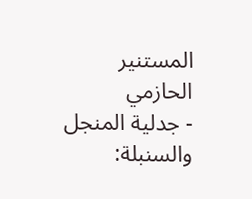المستنير الحازمي
- جدلية المنجل والسنبلة: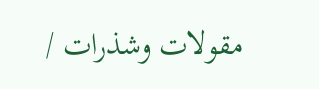مقولات وشذرات /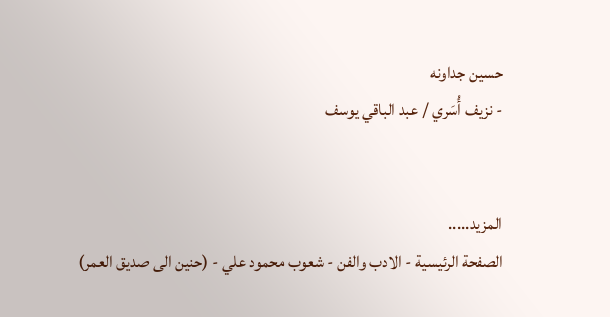حسين جداونه
- نزيف أُسَري / عبد الباقي يوسف


المزيد.....
الصفحة الرئيسية - الادب والفن - شعوب محمود علي - (حنين الى صديق العمر)